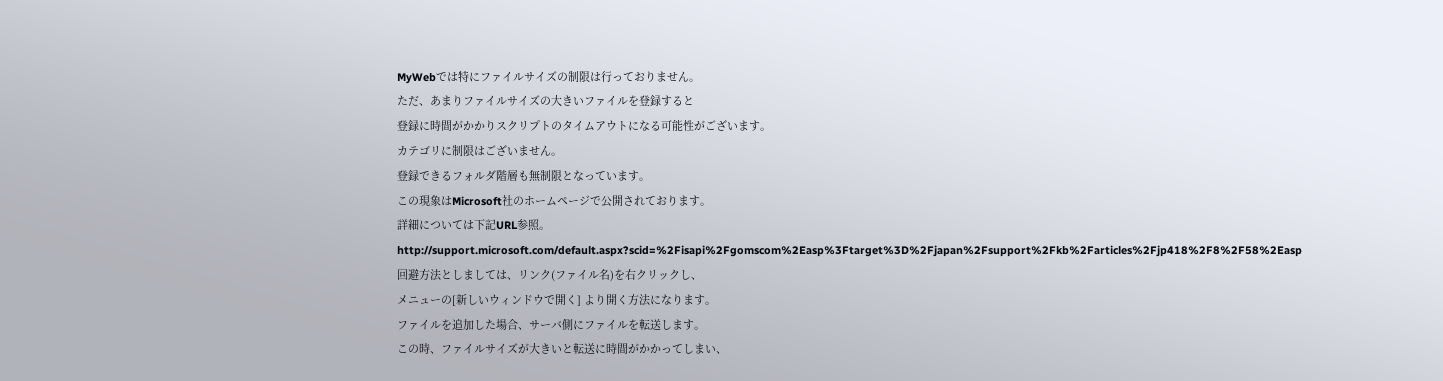MyWebでは特にファイルサイズの制限は行っておりません。
ただ、あまりファイルサイズの大きいファイルを登録すると
登録に時間がかかりスクリプトのタイムアウトになる可能性がございます。
カテゴリに制限はございません。
登録できるフォルダ階層も無制限となっています。
この現象はMicrosoft社のホームページで公開されております。
詳細については下記URL参照。
http://support.microsoft.com/default.aspx?scid=%2Fisapi%2Fgomscom%2Easp%3Ftarget%3D%2Fjapan%2Fsupport%2Fkb%2Farticles%2Fjp418%2F8%2F58%2Easp
回避方法としましては、リンク(ファイル名)を右クリックし、
メニューの[新しいウィンドウで開く] より開く方法になります。
ファイルを追加した場合、サーバ側にファイルを転送します。
この時、ファイルサイズが大きいと転送に時間がかかってしまい、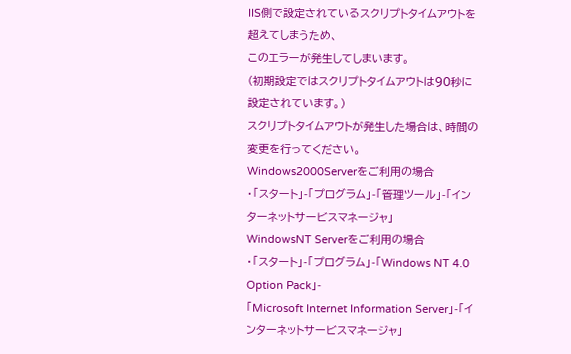IIS側で設定されているスクリプトタイムアウトを超えてしまうため、
このエラーが発生してしまいます。
(初期設定ではスクリプトタイムアウトは90秒に設定されています。)
スクリプトタイムアウトが発生した場合は、時間の変更を行ってください。
Windows2000Serverをご利用の場合
・「スタート」-「プログラム」-「管理ツール」-「インターネットサービスマネージャ」
WindowsNT Serverをご利用の場合
・「スタート」-「プログラム」-「Windows NT 4.0 Option Pack」-
「Microsoft Internet Information Server」-「インターネットサービスマネージャ」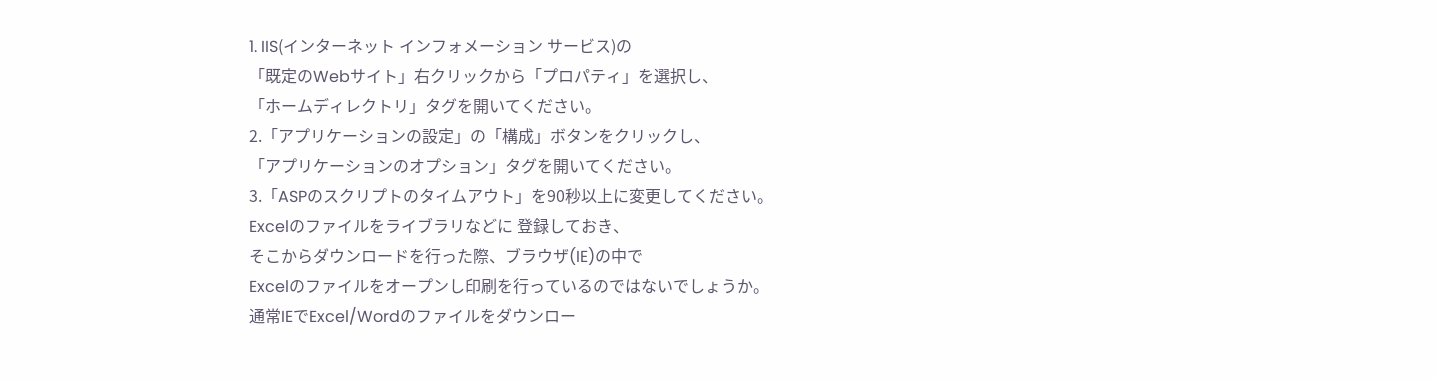1. IIS(インターネット インフォメーション サービス)の
「既定のWebサイト」右クリックから「プロパティ」を選択し、
「ホームディレクトリ」タグを開いてください。
2.「アプリケーションの設定」の「構成」ボタンをクリックし、
「アプリケーションのオプション」タグを開いてください。
3.「ASPのスクリプトのタイムアウト」を90秒以上に変更してください。
Excelのファイルをライブラリなどに 登録しておき、
そこからダウンロードを行った際、ブラウザ(IE)の中で
Excelのファイルをオープンし印刷を行っているのではないでしょうか。
通常IEでExcel/Wordのファイルをダウンロー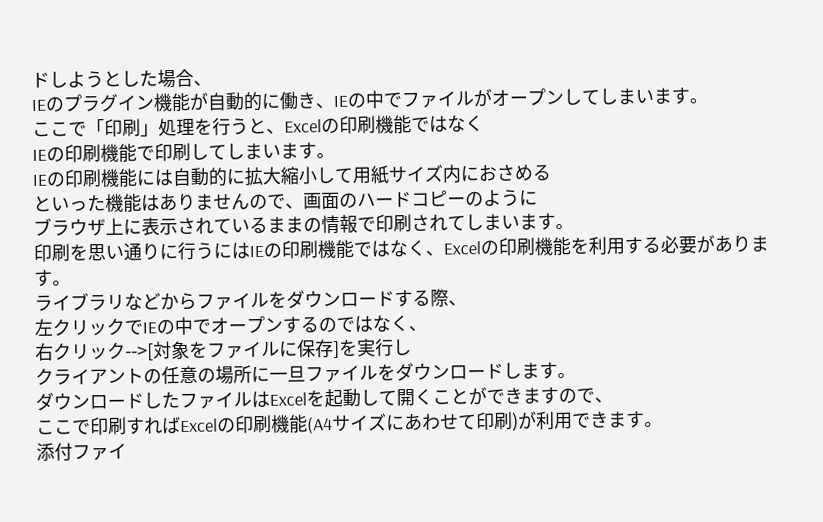ドしようとした場合、
IEのプラグイン機能が自動的に働き、IEの中でファイルがオープンしてしまいます。
ここで「印刷」処理を行うと、Excelの印刷機能ではなく
IEの印刷機能で印刷してしまいます。
IEの印刷機能には自動的に拡大縮小して用紙サイズ内におさめる
といった機能はありませんので、画面のハードコピーのように
ブラウザ上に表示されているままの情報で印刷されてしまいます。
印刷を思い通りに行うにはIEの印刷機能ではなく、Excelの印刷機能を利用する必要があります。
ライブラリなどからファイルをダウンロードする際、
左クリックでIEの中でオープンするのではなく、
右クリック-->[対象をファイルに保存]を実行し
クライアントの任意の場所に一旦ファイルをダウンロードします。
ダウンロードしたファイルはExcelを起動して開くことができますので、
ここで印刷すればExcelの印刷機能(A4サイズにあわせて印刷)が利用できます。
添付ファイ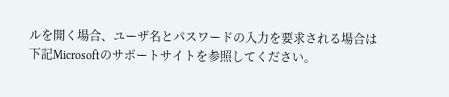ルを開く場合、ユーザ名とパスワードの入力を要求される場合は
下記Microsoftのサポートサイトを参照してください。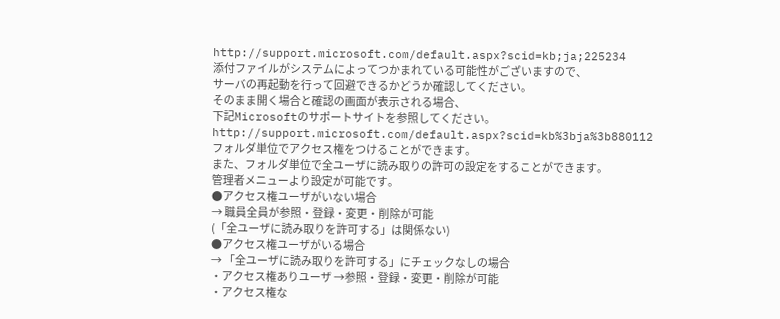http://support.microsoft.com/default.aspx?scid=kb;ja;225234
添付ファイルがシステムによってつかまれている可能性がございますので、
サーバの再起動を行って回避できるかどうか確認してください。
そのまま開く場合と確認の画面が表示される場合、
下記Microsoftのサポートサイトを参照してください。
http://support.microsoft.com/default.aspx?scid=kb%3bja%3b880112
フォルダ単位でアクセス権をつけることができます。
また、フォルダ単位で全ユーザに読み取りの許可の設定をすることができます。
管理者メニューより設定が可能です。
●アクセス権ユーザがいない場合
→ 職員全員が参照・登録・変更・削除が可能
(「全ユーザに読み取りを許可する」は関係ない)
●アクセス権ユーザがいる場合
→ 「全ユーザに読み取りを許可する」にチェックなしの場合
・アクセス権ありユーザ →参照・登録・変更・削除が可能
・アクセス権な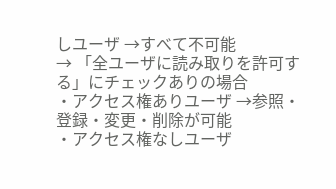しユーザ →すべて不可能
→ 「全ユーザに読み取りを許可する」にチェックありの場合
・アクセス権ありユーザ →参照・登録・変更・削除が可能
・アクセス権なしユーザ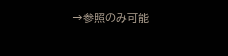→参照のみ可能